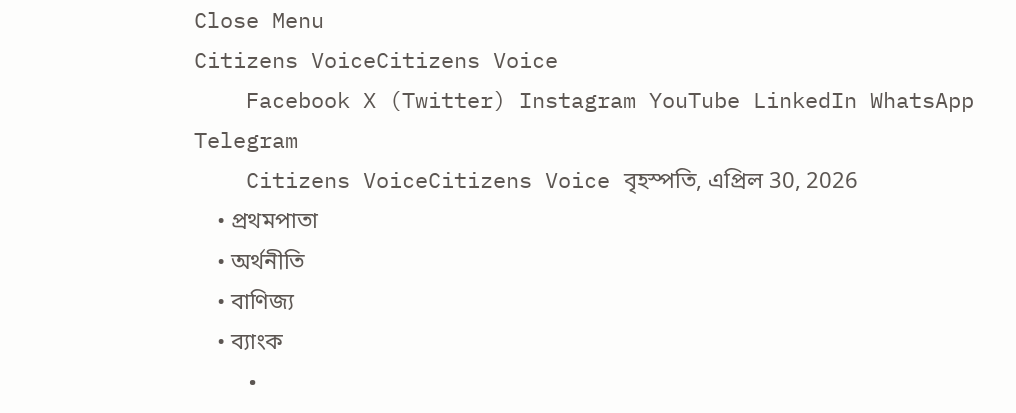Close Menu
Citizens VoiceCitizens Voice
    Facebook X (Twitter) Instagram YouTube LinkedIn WhatsApp Telegram
    Citizens VoiceCitizens Voice বৃহস্পতি, এপ্রিল 30, 2026
    • প্রথমপাতা
    • অর্থনীতি
    • বাণিজ্য
    • ব্যাংক
    •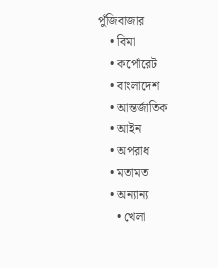পুঁজিবাজার
    • বিমা
    • কর্পোরেট
    • বাংলাদেশ
    • আন্তর্জাতিক
    • আইন
    • অপরাধ
    • মতামত
    • অন্যান্য
      • খেলা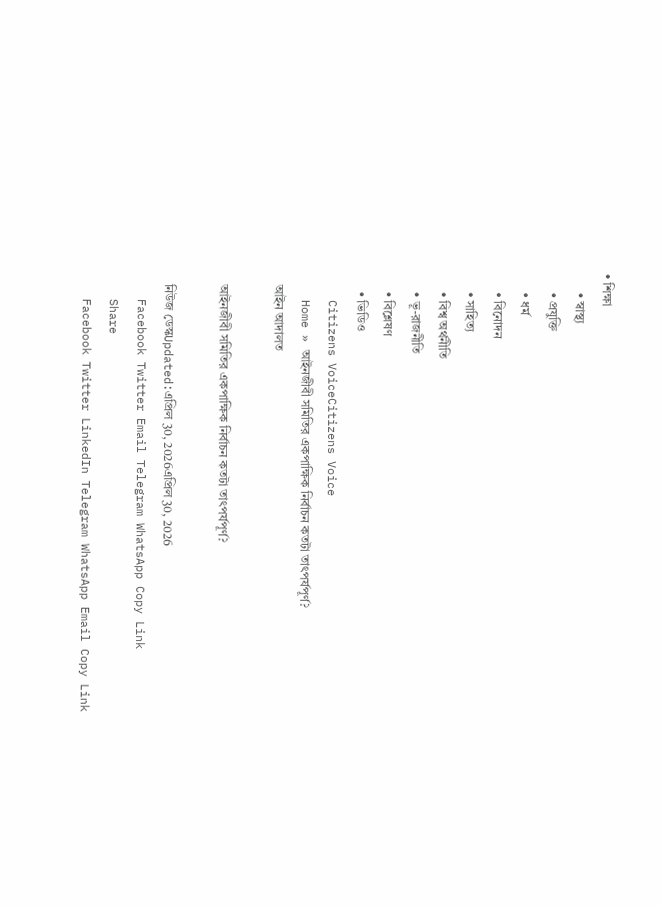• শিক্ষা
      • স্বাস্থ্য
      • প্রযুক্তি
      • ধর্ম
      • বিনোদন
      • সাহিত্য
      • বিশ্ব অর্থনীতি
      • ভূ-রাজনীতি
      • বিশ্লেষণ
      • ভিডিও
    Citizens VoiceCitizens Voice
    Home » আইনজীবী সমিতির একপাক্ষিক নির্বাচন কতটা তাৎপর্যপূর্ণ?
    আইন আদালত

    আইনজীবী সমিতির একপাক্ষিক নির্বাচন কতটা তাৎপর্যপূর্ণ?

    নিউজ ডেস্কUpdated:এপ্রিল 30, 2026এপ্রিল 30, 2026
    Facebook Twitter Email Telegram WhatsApp Copy Link
    Share
    Facebook Twitter LinkedIn Telegram WhatsApp Email Copy Link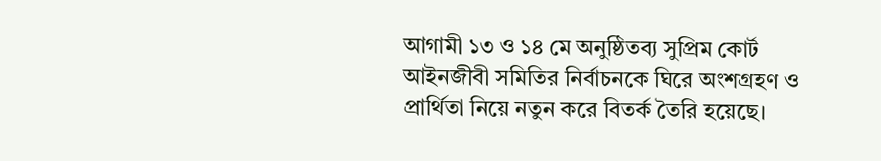আগামী ১৩ ও ১৪ মে অনুষ্ঠিতব্য সুপ্রিম কোর্ট আইনজীবী সমিতির নির্বাচনকে ঘিরে অংশগ্রহণ ও প্রার্থিতা নিয়ে নতুন করে বিতর্ক তৈরি হয়েছে।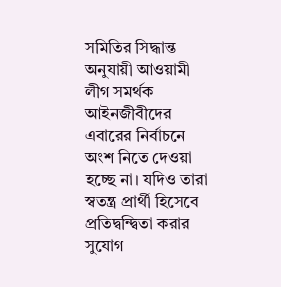সমিতির সিদ্ধান্ত অনুযায়ী আওয়ামী লীগ সমর্থক আইনজীবীদের এবারের নির্বাচনে অংশ নিতে দেওয়া হচ্ছে না। যদিও তারা স্বতন্ত্র প্রার্থী হিসেবে প্রতিদ্বন্দ্বিতা করার সুযোগ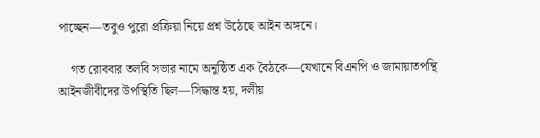পাচ্ছেন—তবুও পুরো প্রক্রিয়া নিয়ে প্রশ্ন উঠেছে আইন অঙ্গনে।

    গত রোববার তলবি সভার নামে অনুষ্ঠিত এক বৈঠকে—যেখানে বিএনপি ও জামায়াতপন্থি আইনজীবীদের উপস্থিতি ছিল—সিদ্ধান্ত হয়, দলীয়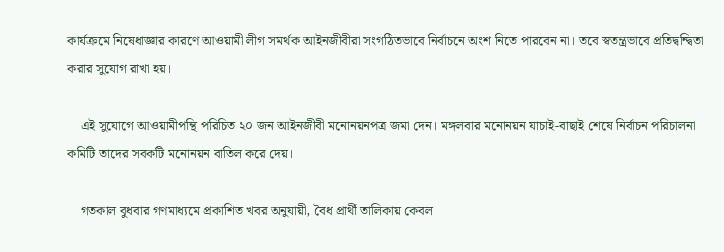কার্যক্রমে নিষেধাজ্ঞার কারণে আওয়ামী লীগ সমর্থক আইনজীবীরা সংগঠিতভাবে নির্বাচনে অংশ নিতে পারবেন না। তবে স্বতন্ত্রভাবে প্রতিদ্বন্দ্বিতা করার সুযোগ রাখা হয়।

    এই সুযোগে আওয়ামীপন্থি পরিচিত ২০ জন আইনজীবী মনোনয়নপত্র জমা দেন। মঙ্গলবার মনোনয়ন যাচাই-বাছাই শেষে নির্বাচন পরিচালনা কমিটি তাদের সবকটি মনোনয়ন বাতিল করে দেয়।

    গতকাল বুধবার গণমাধ্যমে প্রকাশিত খবর অনুযায়ী, বৈধ প্রার্থী তালিকায় কেবল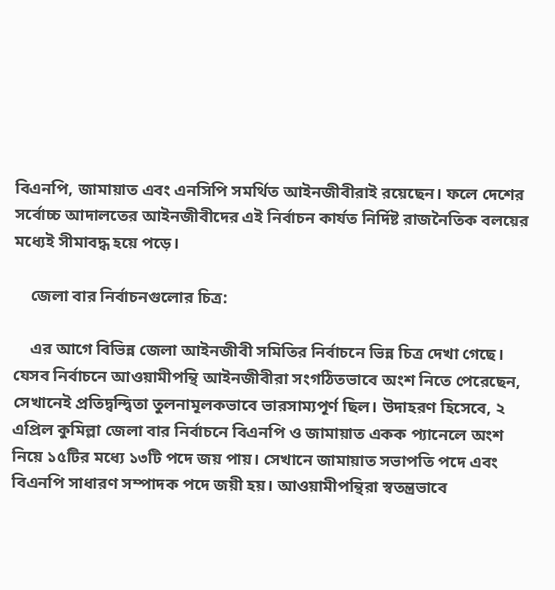বিএনপি, জামায়াত এবং এনসিপি সমর্থিত আইনজীবীরাই রয়েছেন। ফলে দেশের সর্বোচ্চ আদালতের আইনজীবীদের এই নির্বাচন কার্যত নির্দিষ্ট রাজনৈতিক বলয়ের মধ্যেই সীমাবদ্ধ হয়ে পড়ে।

    জেলা বার নির্বাচনগুলোর চিত্র:

    এর আগে বিভিন্ন জেলা আইনজীবী সমিতির নির্বাচনে ভিন্ন চিত্র দেখা গেছে। যেসব নির্বাচনে আওয়ামীপন্থি আইনজীবীরা সংগঠিতভাবে অংশ নিতে পেরেছেন, সেখানেই প্রতিদ্বন্দ্বিতা তুলনামূলকভাবে ভারসাম্যপূর্ণ ছিল। উদাহরণ হিসেবে, ২ এপ্রিল কুমিল্লা জেলা বার নির্বাচনে বিএনপি ও জামায়াত একক প্যানেলে অংশ নিয়ে ১৫টির মধ্যে ১৩টি পদে জয় পায়। সেখানে জামায়াত সভাপতি পদে এবং বিএনপি সাধারণ সম্পাদক পদে জয়ী হয়। আওয়ামীপন্থিরা স্বতন্ত্রভাবে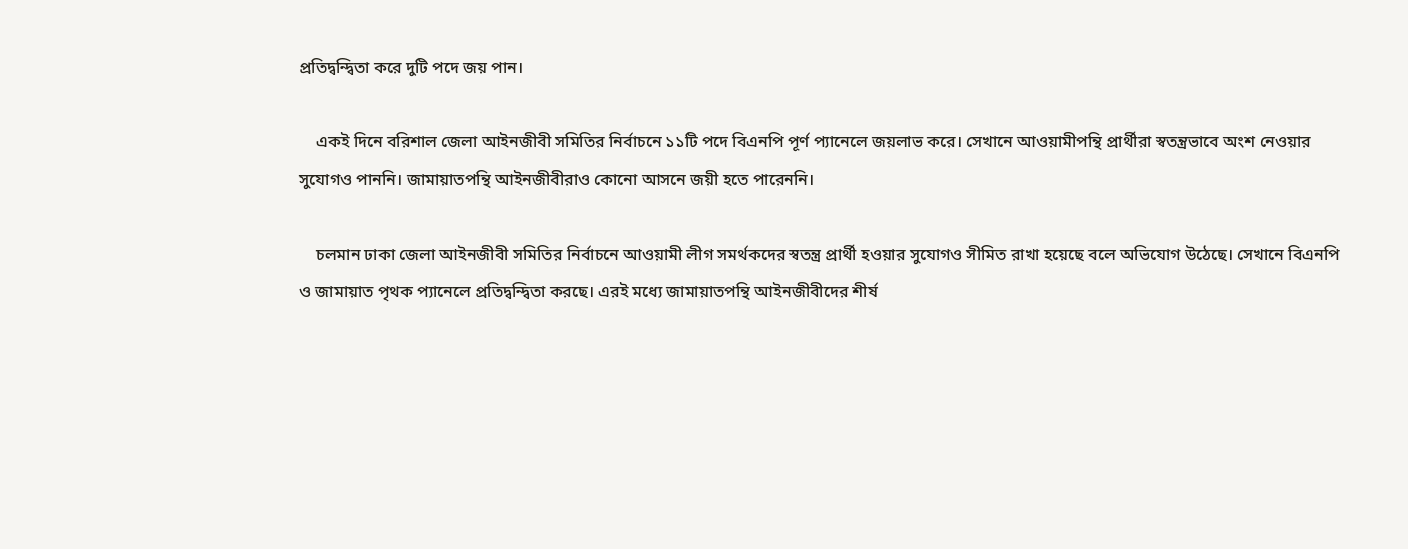প্রতিদ্বন্দ্বিতা করে দুটি পদে জয় পান।

    একই দিনে বরিশাল জেলা আইনজীবী সমিতির নির্বাচনে ১১টি পদে বিএনপি পূর্ণ প্যানেলে জয়লাভ করে। সেখানে আওয়ামীপন্থি প্রার্থীরা স্বতন্ত্রভাবে অংশ নেওয়ার সুযোগও পাননি। জামায়াতপন্থি আইনজীবীরাও কোনো আসনে জয়ী হতে পারেননি।

    চলমান ঢাকা জেলা আইনজীবী সমিতির নির্বাচনে আওয়ামী লীগ সমর্থকদের স্বতন্ত্র প্রার্থী হওয়ার সুযোগও সীমিত রাখা হয়েছে বলে অভিযোগ উঠেছে। সেখানে বিএনপি ও জামায়াত পৃথক প্যানেলে প্রতিদ্বন্দ্বিতা করছে। এরই মধ্যে জামায়াতপন্থি আইনজীবীদের শীর্ষ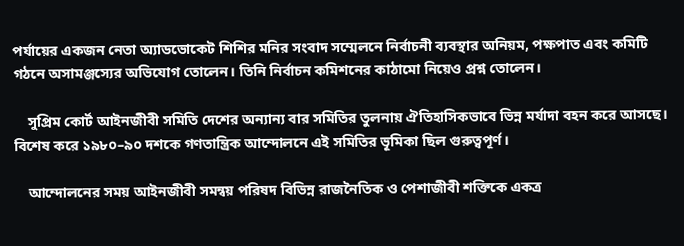পর্যায়ের একজন নেতা অ্যাডভোকেট শিশির মনির সংবাদ সম্মেলনে নির্বাচনী ব্যবস্থার অনিয়ম, পক্ষপাত এবং কমিটি গঠনে অসামঞ্জস্যের অভিযোগ তোলেন। তিনি নির্বাচন কমিশনের কাঠামো নিয়েও প্রশ্ন তোলেন।

    সুপ্রিম কোর্ট আইনজীবী সমিতি দেশের অন্যান্য বার সমিতির তুলনায় ঐতিহাসিকভাবে ভিন্ন মর্যাদা বহন করে আসছে। বিশেষ করে ১৯৮০–৯০ দশকে গণতান্ত্রিক আন্দোলনে এই সমিতির ভূমিকা ছিল গুরুত্বপূর্ণ।

    আন্দোলনের সময় আইনজীবী সমন্বয় পরিষদ বিভিন্ন রাজনৈতিক ও পেশাজীবী শক্তিকে একত্র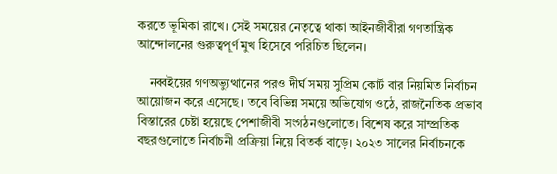করতে ভূমিকা রাখে। সেই সময়ের নেতৃত্বে থাকা আইনজীবীরা গণতান্ত্রিক আন্দোলনের গুরুত্বপূর্ণ মুখ হিসেবে পরিচিত ছিলেন।

    নব্বইয়ের গণঅভ্যুত্থানের পরও দীর্ঘ সময় সুপ্রিম কোর্ট বার নিয়মিত নির্বাচন আয়োজন করে এসেছে। তবে বিভিন্ন সময়ে অভিযোগ ওঠে, রাজনৈতিক প্রভাব বিস্তারের চেষ্টা হয়েছে পেশাজীবী সংগঠনগুলোতে। বিশেষ করে সাম্প্রতিক বছরগুলোতে নির্বাচনী প্রক্রিয়া নিয়ে বিতর্ক বাড়ে। ২০২৩ সালের নির্বাচনকে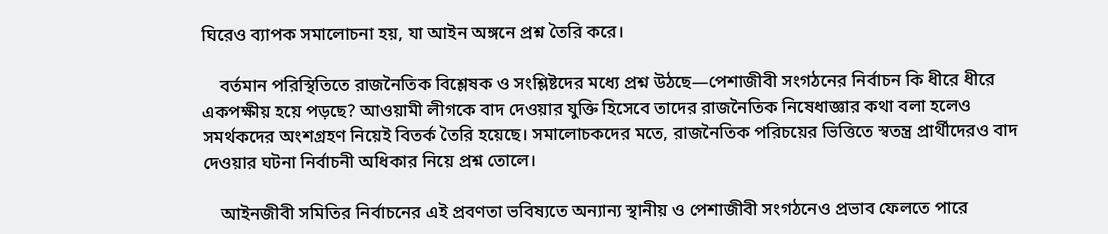ঘিরেও ব্যাপক সমালোচনা হয়, যা আইন অঙ্গনে প্রশ্ন তৈরি করে।

    বর্তমান পরিস্থিতিতে রাজনৈতিক বিশ্লেষক ও সংশ্লিষ্টদের মধ্যে প্রশ্ন উঠছে—পেশাজীবী সংগঠনের নির্বাচন কি ধীরে ধীরে একপক্ষীয় হয়ে পড়ছে? আওয়ামী লীগকে বাদ দেওয়ার যুক্তি হিসেবে তাদের রাজনৈতিক নিষেধাজ্ঞার কথা বলা হলেও সমর্থকদের অংশগ্রহণ নিয়েই বিতর্ক তৈরি হয়েছে। সমালোচকদের মতে, রাজনৈতিক পরিচয়ের ভিত্তিতে স্বতন্ত্র প্রার্থীদেরও বাদ দেওয়ার ঘটনা নির্বাচনী অধিকার নিয়ে প্রশ্ন তোলে।

    আইনজীবী সমিতির নির্বাচনের এই প্রবণতা ভবিষ্যতে অন্যান্য স্থানীয় ও পেশাজীবী সংগঠনেও প্রভাব ফেলতে পারে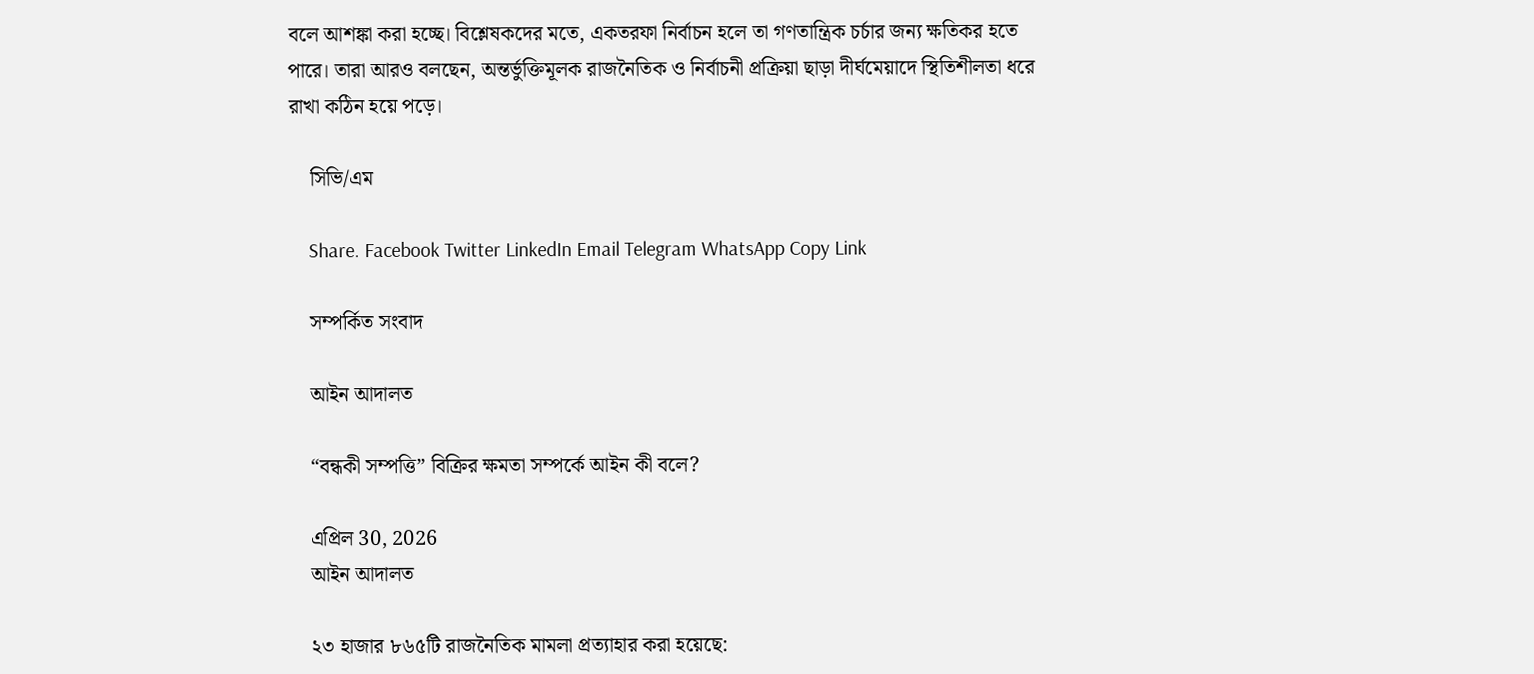বলে আশঙ্কা করা হচ্ছে। বিশ্লেষকদের মতে, একতরফা নির্বাচন হলে তা গণতান্ত্রিক চর্চার জন্য ক্ষতিকর হতে পারে। তারা আরও বলছেন, অন্তর্ভুক্তিমূলক রাজনৈতিক ও নির্বাচনী প্রক্রিয়া ছাড়া দীর্ঘমেয়াদে স্থিতিশীলতা ধরে রাখা কঠিন হয়ে পড়ে।

    সিভি/এম

    Share. Facebook Twitter LinkedIn Email Telegram WhatsApp Copy Link

    সম্পর্কিত সংবাদ

    আইন আদালত

    “বন্ধকী সম্পত্তি” বিক্রির ক্ষমতা সম্পর্কে আইন কী বলে?

    এপ্রিল 30, 2026
    আইন আদালত

    ২৩ হাজার ৮৬৫টি রাজনৈতিক মামলা প্রত্যাহার করা হয়েছে: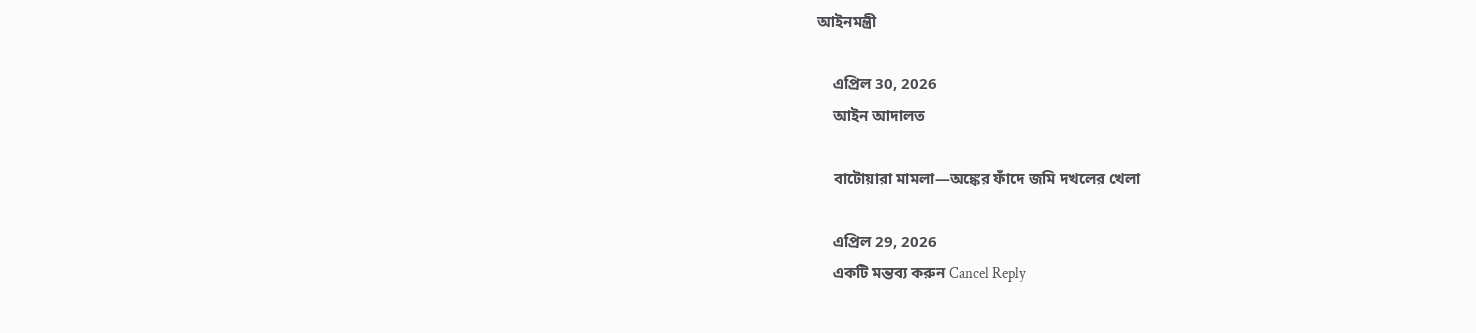আইনমন্ত্রী

    এপ্রিল 30, 2026
    আইন আদালত

    বাটোয়ারা মামলা—অঙ্কের ফাঁদে জমি দখলের খেলা

    এপ্রিল 29, 2026
    একটি মন্তব্য করুন Cancel Reply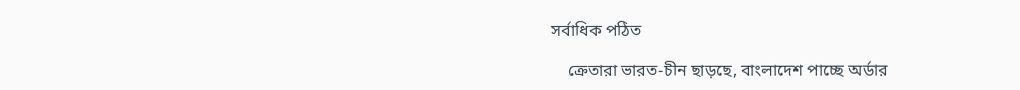সর্বাধিক পঠিত

    ক্রেতারা ভারত-চীন ছাড়ছে, বাংলাদেশ পাচ্ছে অর্ডার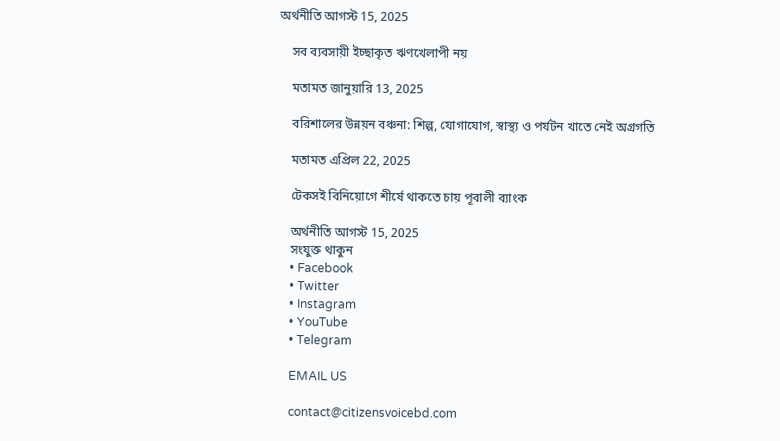অর্থনীতি আগস্ট 15, 2025

    সব ব্যবসায়ী ইচ্ছাকৃত ঋণখেলাপী নয়

    মতামত জানুয়ারি 13, 2025

    বরিশালের উন্নয়ন বঞ্চনা: শিল্প, যোগাযোগ, স্বাস্থ্য ও পর্যটন খাতে নেই অগ্রগতি

    মতামত এপ্রিল 22, 2025

    টেকসই বিনিয়োগে শীর্ষে থাকতে চায় পূবালী ব্যাংক

    অর্থনীতি আগস্ট 15, 2025
    সংযুক্ত থাকুন
    • Facebook
    • Twitter
    • Instagram
    • YouTube
    • Telegram

    EMAIL US

    contact@citizensvoicebd.com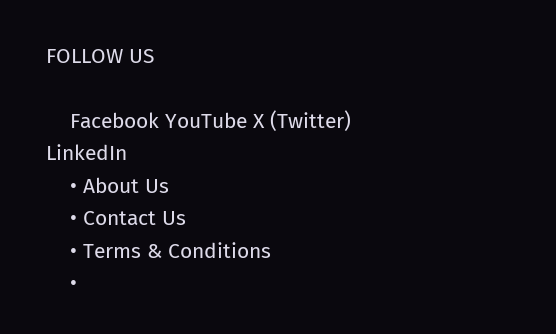FOLLOW US

    Facebook YouTube X (Twitter) LinkedIn
    • About Us
    • Contact Us
    • Terms & Conditions
    •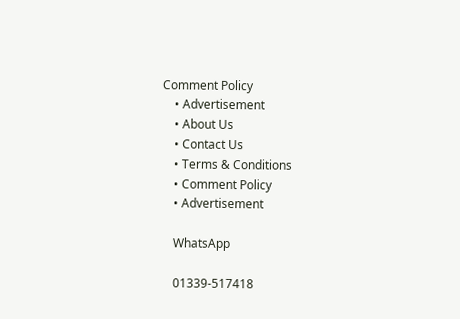Comment Policy
    • Advertisement
    • About Us
    • Contact Us
    • Terms & Conditions
    • Comment Policy
    • Advertisement

    WhatsApp

    01339-517418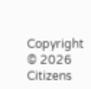Copyright © 2026 Citizens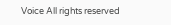Voice All rights reserved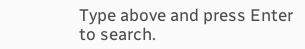Type above and press Enter to search.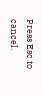Press Esc to cancel.